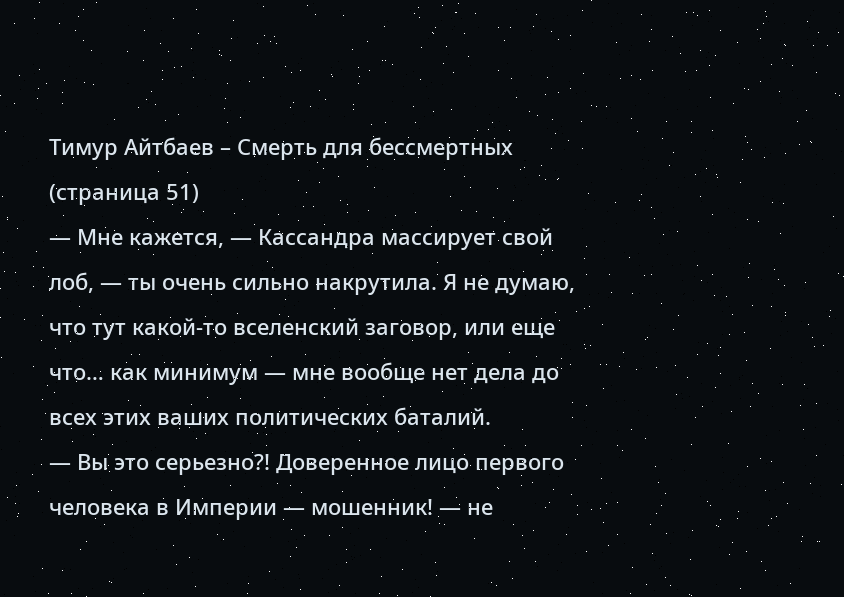Тимур Айтбаев – Смерть для бессмертных (страница 51)
— Мне кажется, — Кассандра массирует свой лоб, — ты очень сильно накрутила. Я не думаю, что тут какой-то вселенский заговор, или еще что… как минимум — мне вообще нет дела до всех этих ваших политических баталий.
— Вы это серьезно?! Доверенное лицо первого человека в Империи — мошенник! — не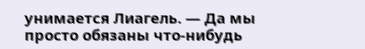унимается Лиагель. — Да мы просто обязаны что-нибудь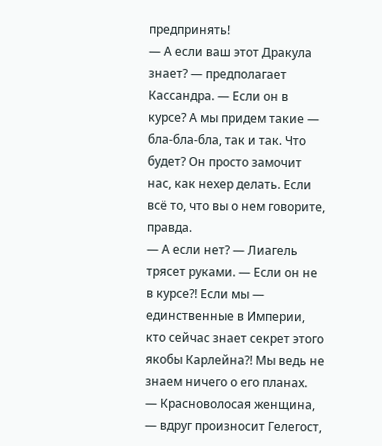предпринять!
— А если ваш этот Дракула знает? — предполагает Кассандра. — Если он в курсе? А мы придем такие — бла-бла-бла, так и так. Что будет? Он просто замочит нас, как нехер делать. Если всё то, что вы о нем говорите, правда.
— А если нет? — Лиагель трясет руками. — Если он не в курсе?! Если мы — единственные в Империи, кто сейчас знает секрет этого якобы Карлейна?! Мы ведь не знаем ничего о его планах.
— Красноволосая женщина, — вдруг произносит Гелегост,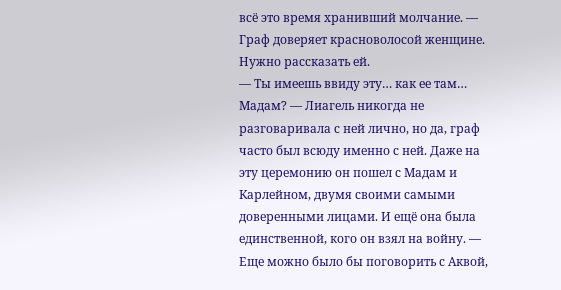всё это время хранивший молчание. — Граф доверяет красноволосой женщине. Нужно рассказать ей.
— Ты имеешь ввиду эту… как ее там… Мадам? — Лиагель никогда не разговаривала с ней лично, но да, граф часто был всюду именно с ней. Даже на эту церемонию он пошел с Мадам и Карлейном, двумя своими самыми доверенными лицами. И ещё она была единственной, кого он взял на войну. — Еще можно было бы поговорить с Аквой,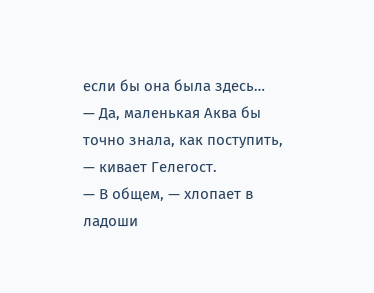если бы она была здесь…
— Да, маленькая Аква бы точно знала, как поступить, — кивает Гелегост.
— В общем, — хлопает в ладоши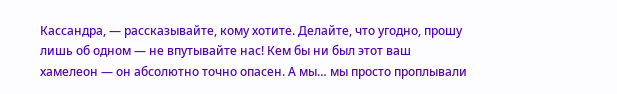Кассандра, — рассказывайте, кому хотите. Делайте, что угодно, прошу лишь об одном — не впутывайте нас! Кем бы ни был этот ваш хамелеон — он абсолютно точно опасен. А мы… мы просто проплывали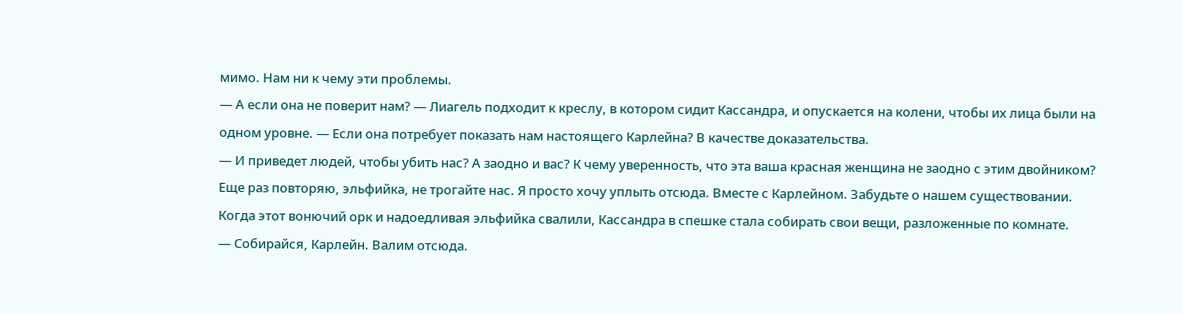мимо. Нам ни к чему эти проблемы.
— А если она не поверит нам? — Лиагель подходит к креслу, в котором сидит Кассандра, и опускается на колени, чтобы их лица были на одном уровне. — Если она потребует показать нам настоящего Карлейна? В качестве доказательства.
— И приведет людей, чтобы убить нас? А заодно и вас? К чему уверенность, что эта ваша красная женщина не заодно с этим двойником? Еще раз повторяю, эльфийка, не трогайте нас. Я просто хочу уплыть отсюда. Вместе с Карлейном. Забудьте о нашем существовании.
Когда этот вонючий орк и надоедливая эльфийка свалили, Кассандра в спешке стала собирать свои вещи, разложенные по комнате.
— Собирайся, Карлейн. Валим отсюда.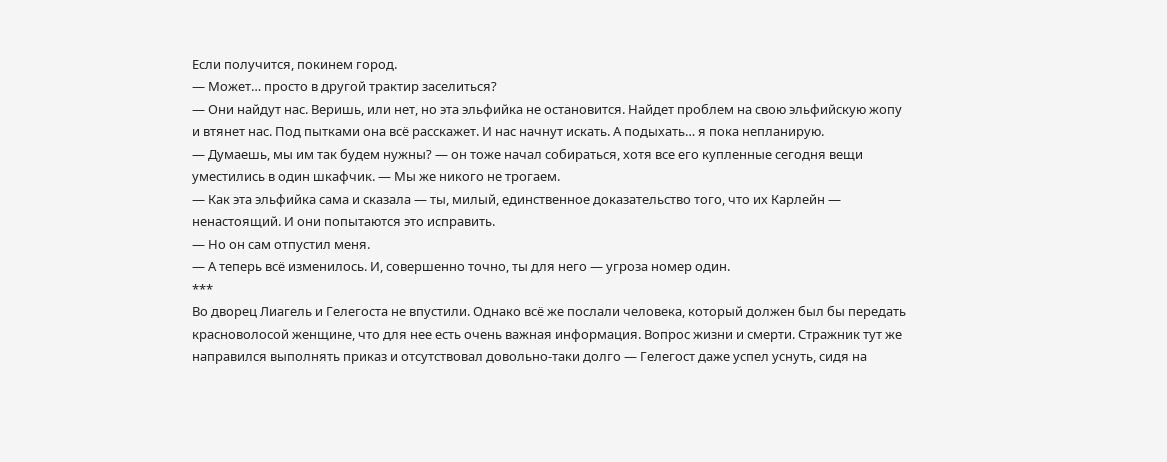Если получится, покинем город.
— Может… просто в другой трактир заселиться?
— Они найдут нас. Веришь, или нет, но эта эльфийка не остановится. Найдет проблем на свою эльфийскую жопу и втянет нас. Под пытками она всё расскажет. И нас начнут искать. А подыхать… я пока непланирую.
— Думаешь, мы им так будем нужны? — он тоже начал собираться, хотя все его купленные сегодня вещи уместились в один шкафчик. — Мы же никого не трогаем.
— Как эта эльфийка сама и сказала — ты, милый, единственное доказательство того, что их Карлейн — ненастоящий. И они попытаются это исправить.
— Но он сам отпустил меня.
— А теперь всё изменилось. И, совершенно точно, ты для него — угроза номер один.
***
Во дворец Лиагель и Гелегоста не впустили. Однако всё же послали человека, который должен был бы передать красноволосой женщине, что для нее есть очень важная информация. Вопрос жизни и смерти. Стражник тут же направился выполнять приказ и отсутствовал довольно-таки долго — Гелегост даже успел уснуть, сидя на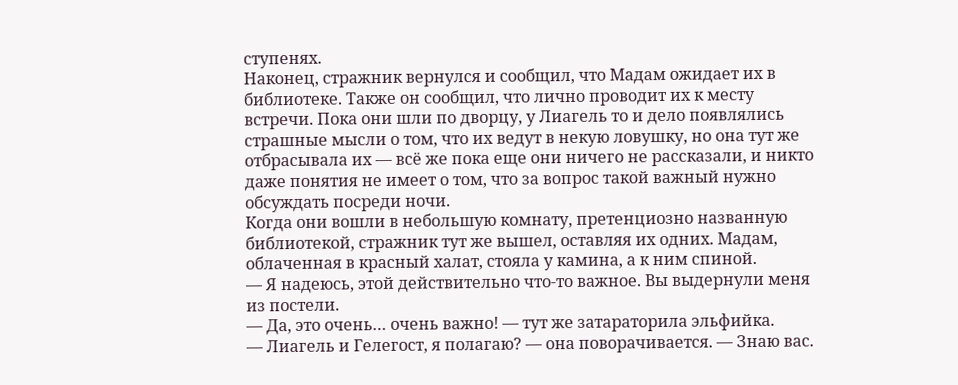ступенях.
Наконец, стражник вернулся и сообщил, что Мадам ожидает их в библиотеке. Также он сообщил, что лично проводит их к месту встречи. Пока они шли по дворцу, у Лиагель то и дело появлялись страшные мысли о том, что их ведут в некую ловушку, но она тут же отбрасывала их — всё же пока еще они ничего не рассказали, и никто даже понятия не имеет о том, что за вопрос такой важный нужно обсуждать посреди ночи.
Когда они вошли в небольшую комнату, претенциозно названную библиотекой, стражник тут же вышел, оставляя их одних. Мадам, облаченная в красный халат, стояла у камина, а к ним спиной.
— Я надеюсь, этой действительно что-то важное. Вы выдернули меня из постели.
— Да, это очень… очень важно! — тут же затараторила эльфийка.
— Лиагель и Гелегост, я полагаю? — она поворачивается. — Знаю вас.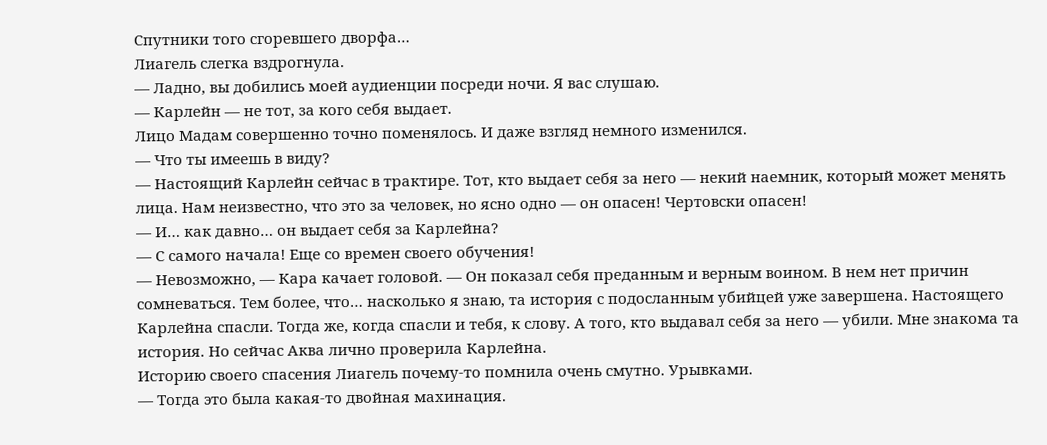Спутники того сгоревшего дворфа…
Лиагель слегка вздрогнула.
— Ладно, вы добились моей аудиенции посреди ночи. Я вас слушаю.
— Карлейн — не тот, за кого себя выдает.
Лицо Мадам совершенно точно поменялось. И даже взгляд немного изменился.
— Что ты имеешь в виду?
— Настоящий Карлейн сейчас в трактире. Тот, кто выдает себя за него — некий наемник, который может менять лица. Нам неизвестно, что это за человек, но ясно одно — он опасен! Чертовски опасен!
— И… как давно… он выдает себя за Карлейна?
— С самого начала! Еще со времен своего обучения!
— Невозможно, — Кара качает головой. — Он показал себя преданным и верным воином. В нем нет причин сомневаться. Тем более, что… насколько я знаю, та история с подосланным убийцей уже завершена. Настоящего Карлейна спасли. Тогда же, когда спасли и тебя, к слову. А того, кто выдавал себя за него — убили. Мне знакома та история. Но сейчас Аква лично проверила Карлейна.
Историю своего спасения Лиагель почему-то помнила очень смутно. Урывками.
— Тогда это была какая-то двойная махинация.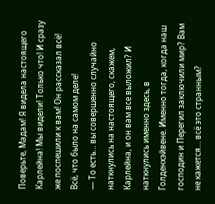Поверьте, Мадам! Я видела настоящего Карлейна! Мы видели! Только что! И сразу же поспешили к вам! Он рассказал всё! Всё, что было на самом деле!
— То есть… вы совершенно случайно наткнулись на настоящего, скажем, Карлейна, и он вам все выложил? И наткнулись именно здесь, в Голденхэйвене. Именно тогда, когда наш господин и Перегил заключили мир? Вам не кажется… всё это странным?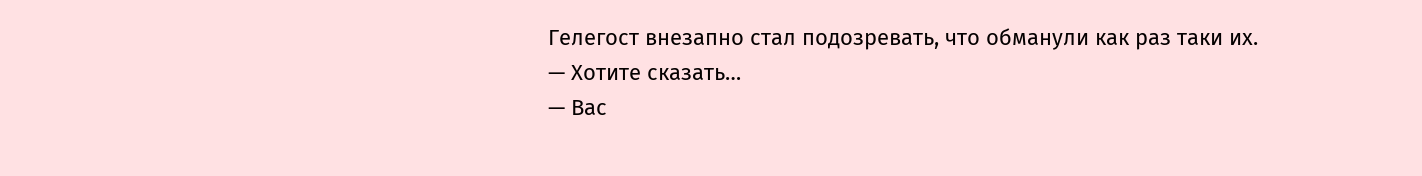Гелегост внезапно стал подозревать, что обманули как раз таки их.
— Хотите сказать…
— Вас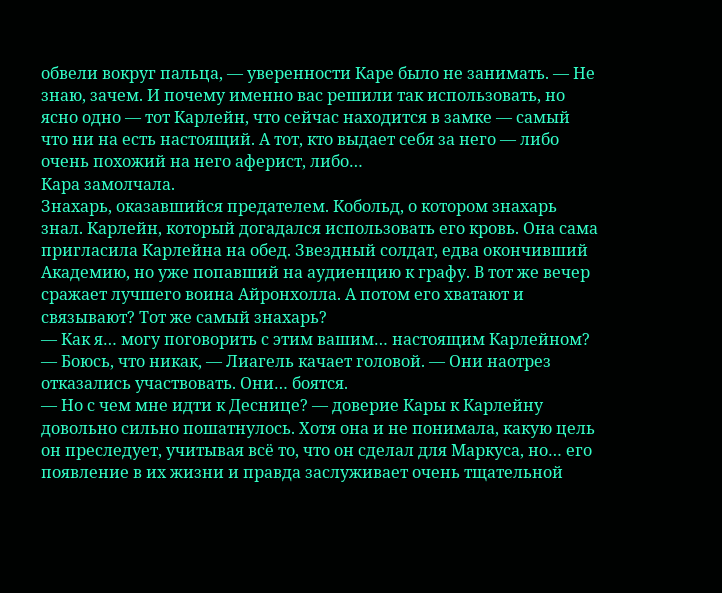обвели вокруг пальца, — уверенности Каре было не занимать. — Не знаю, зачем. И почему именно вас решили так использовать, но ясно одно — тот Карлейн, что сейчас находится в замке — самый что ни на есть настоящий. А тот, кто выдает себя за него — либо очень похожий на него аферист, либо…
Кара замолчала.
Знахарь, оказавшийся предателем. Кобольд, о котором знахарь знал. Карлейн, который догадался использовать его кровь. Она сама пригласила Карлейна на обед. Звездный солдат, едва окончивший Академию, но уже попавший на аудиенцию к графу. В тот же вечер сражает лучшего воина Айронхолла. А потом его хватают и связывают? Тот же самый знахарь?
— Как я… могу поговорить с этим вашим… настоящим Карлейном?
— Боюсь, что никак, — Лиагель качает головой. — Они наотрез отказались участвовать. Они… боятся.
— Но с чем мне идти к Деснице? — доверие Кары к Карлейну довольно сильно пошатнулось. Хотя она и не понимала, какую цель он преследует, учитывая всё то, что он сделал для Маркуса, но… его появление в их жизни и правда заслуживает очень тщательной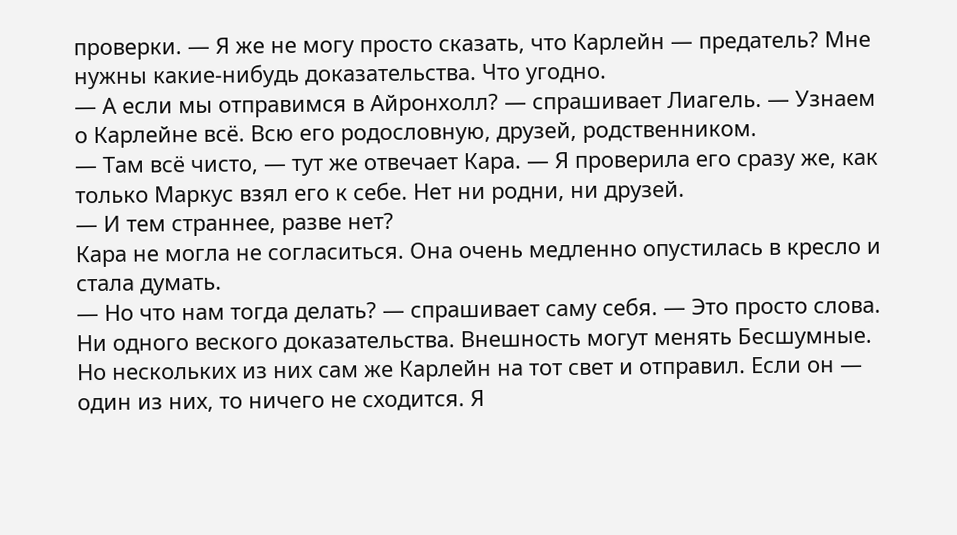проверки. — Я же не могу просто сказать, что Карлейн — предатель? Мне нужны какие-нибудь доказательства. Что угодно.
— А если мы отправимся в Айронхолл? — спрашивает Лиагель. — Узнаем о Карлейне всё. Всю его родословную, друзей, родственником.
— Там всё чисто, — тут же отвечает Кара. — Я проверила его сразу же, как только Маркус взял его к себе. Нет ни родни, ни друзей.
— И тем страннее, разве нет?
Кара не могла не согласиться. Она очень медленно опустилась в кресло и стала думать.
— Но что нам тогда делать? — спрашивает саму себя. — Это просто слова. Ни одного веского доказательства. Внешность могут менять Бесшумные. Но нескольких из них сам же Карлейн на тот свет и отправил. Если он — один из них, то ничего не сходится. Я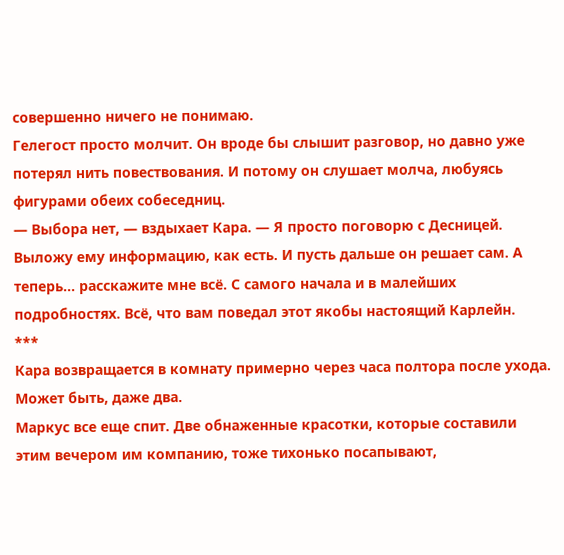совершенно ничего не понимаю.
Гелегост просто молчит. Он вроде бы слышит разговор, но давно уже потерял нить повествования. И потому он слушает молча, любуясь фигурами обеих собеседниц.
— Выбора нет, — вздыхает Кара. — Я просто поговорю с Десницей. Выложу ему информацию, как есть. И пусть дальше он решает сам. А теперь… расскажите мне всё. С самого начала и в малейших подробностях. Всё, что вам поведал этот якобы настоящий Карлейн.
***
Кара возвращается в комнату примерно через часа полтора после ухода. Может быть, даже два.
Маркус все еще спит. Две обнаженные красотки, которые составили этим вечером им компанию, тоже тихонько посапывают,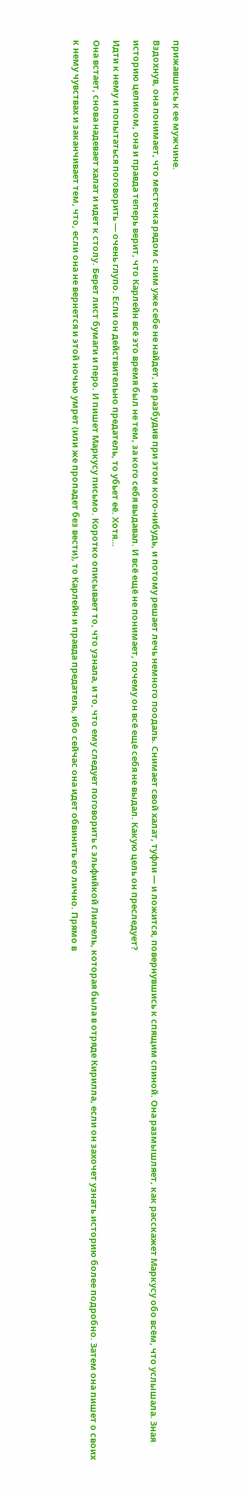прижавшись к ее мужчине.
Вздохнув, она понимает, что местечка рядом с ним уже себе не найдет, не разбудив при этом кого-нибудь, и потому решает лечь немного поодаль. Снимает свой халат, туфли — и ложится, повернувшись к спящим спиной. Она размышляет, как расскажет Маркусу обо всём, что услышала. Зная историю целиком, она и правда теперь верит, что Карлейн всё это время был не тем, за кого себя выдавал. И всё ещё не понимает, почему он всё ещё себя не выдал. Какую цель он преследует?
Идти к нему и попытаться поговорить — очень глупо. Если он действительно предатель, то убьет её. Хотя…
Она встает, снова надевает халат и идет к столу. Берет лист бумаги и перо. И пишет Маркусу письмо. Коротко описывает то, что узнала, и то, что ему следует поговорить с эльфийкой Лиагель, которая была в отряде Кирилла, если он захочет узнать историю более подробно. Затем она пишет о своих к нему чувствах и заканчивает тем, что, если она не вернется и этой ночью умрет (или же пропадет без вести), то Карлейн и правда предатель, ибо сейчас она идет обвинить его лично. Прямо в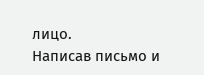лицо.
Написав письмо и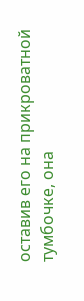оставив его на прикроватной тумбочке, она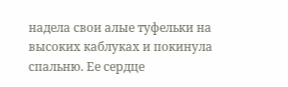надела свои алые туфельки на высоких каблуках и покинула спальню. Ее сердце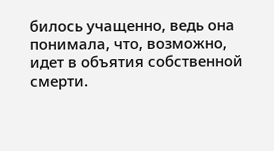билось учащенно, ведь она понимала, что, возможно, идет в объятия собственной смерти.